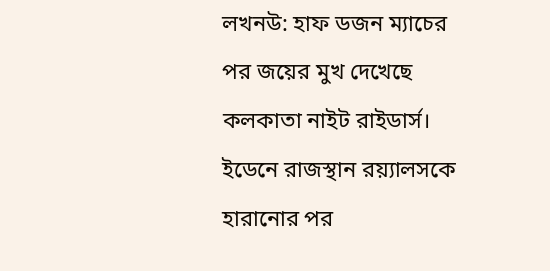লখনউ: হাফ ডজন ম্যাচের পর জয়ের মুখ দেখেছে কলকাতা নাইট রাইডার্স। ইডেনে রাজস্থান রয়্যালসকে হারানোর পর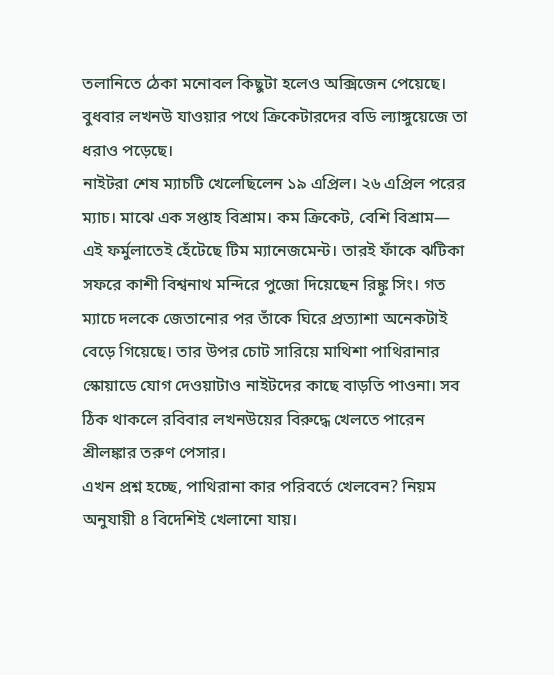তলানিতে ঠেকা মনোবল কিছুটা হলেও অক্সিজেন পেয়েছে। বুধবার লখনউ যাওয়ার পথে ক্রিকেটারদের বডি ল্যাঙ্গুয়েজে তা ধরাও পড়েছে।
নাইটরা শেষ ম্যাচটি খেলেছিলেন ১৯ এপ্রিল। ২৬ এপ্রিল পরের ম্যাচ। মাঝে এক সপ্তাহ বিশ্রাম। কম ক্রিকেট, বেশি বিশ্রাম— এই ফর্মুলাতেই হেঁটেছে টিম ম্যানেজমেন্ট। তারই ফাঁকে ঝটিকা সফরে কাশী বিশ্বনাথ মন্দিরে পুজো দিয়েছেন রিঙ্কু সিং। গত ম্যাচে দলকে জেতানোর পর তাঁকে ঘিরে প্রত্যাশা অনেকটাই বেড়ে গিয়েছে। তার উপর চোট সারিয়ে মাথিশা পাথিরানার স্কোয়াডে যোগ দেওয়াটাও নাইটদের কাছে বাড়তি পাওনা। সব ঠিক থাকলে রবিবার লখনউয়ের বিরুদ্ধে খেলতে পারেন শ্রীলঙ্কার তরুণ পেসার।
এখন প্রশ্ন হচ্ছে, পাথিরানা কার পরিবর্তে খেলবেন? নিয়ম অনুযায়ী ৪ বিদেশিই খেলানো যায়।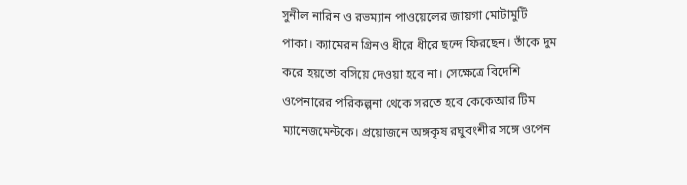সুনীল নারিন ও রভম্যান পাওয়েলের জায়গা মোটামুটি পাকা। ক্যামেরন গ্রিনও ধীরে ধীরে ছন্দে ফিরছেন। তাঁকে দুম করে হয়তো বসিয়ে দেওয়া হবে না। সেক্ষেত্রে বিদেশি ওপেনারের পরিকল্পনা থেকে সরতে হবে কেকেআর টিম ম্যানেজমেন্টকে। প্রয়োজনে অঙ্গকৃষ রঘুবংশীর সঙ্গে ওপেন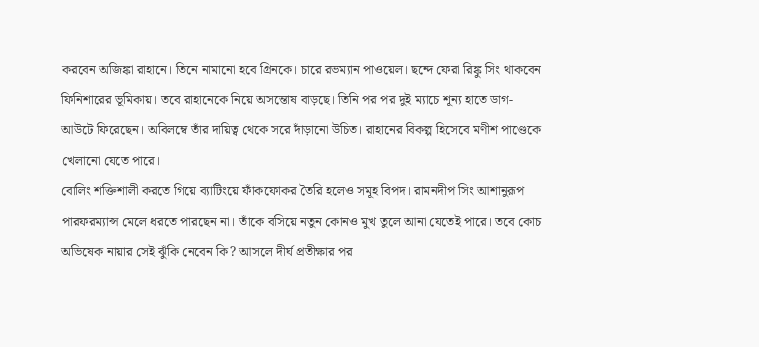করবেন অজিঙ্কা রাহানে। তিনে নামানো হবে গ্রিনকে। চারে রভম্যান পাওয়েল। ছন্দে ফেরা রিঙ্কু সিং থাকবেন ফিনিশারের ভূমিকায়। তবে রাহানেকে নিয়ে অসন্তোষ বাড়ছে। তিনি পর পর দুই ম্যাচে শূন্য হাতে ডাগ-আউটে ফিরেছেন। অবিলম্বে তাঁর দায়িত্ব থেকে সরে দাঁড়ানো উচিত। রাহানের বিকল্প হিসেবে মণীশ পাণ্ডেকে খেলানো যেতে পারে।
বোলিং শক্তিশালী করতে গিয়ে ব্যাটিংয়ে ফাঁকফোকর তৈরি হলেও সমূহ বিপদ। রামনদীপ সিং আশানুরূপ পারফরম্যান্স মেলে ধরতে পারছেন না। তাঁকে বসিয়ে নতুন কোনও মুখ তুলে আনা যেতেই পারে। তবে কোচ অভিষেক নায়ার সেই ঝুঁকি নেবেন কি? আসলে দীর্ঘ প্রতীক্ষার পর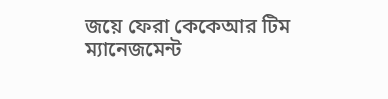জয়ে ফেরা কেকেআর টিম ম্যানেজমেন্ট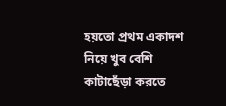হয়তো প্রথম একাদশ নিয়ে খুব বেশি কাটাছেঁড়া করতে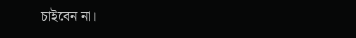চাইবেন না।